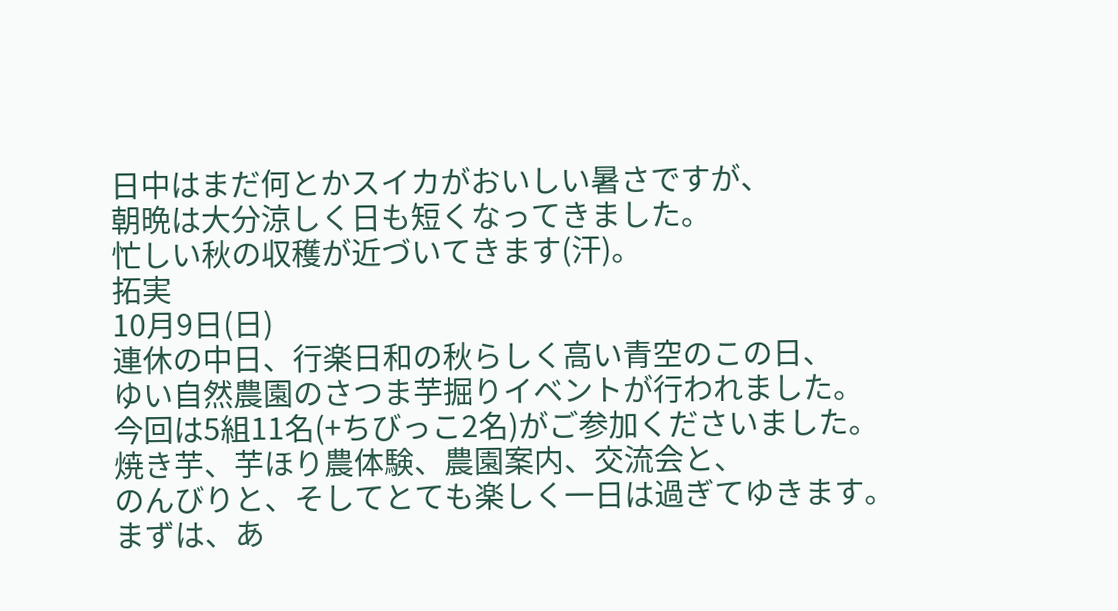日中はまだ何とかスイカがおいしい暑さですが、
朝晩は大分涼しく日も短くなってきました。
忙しい秋の収穫が近づいてきます(汗)。
拓実
10月9日(日)
連休の中日、行楽日和の秋らしく高い青空のこの日、
ゆい自然農園のさつま芋掘りイベントが行われました。
今回は5組11名(+ちびっこ2名)がご参加くださいました。
焼き芋、芋ほり農体験、農園案内、交流会と、
のんびりと、そしてとても楽しく一日は過ぎてゆきます。
まずは、あ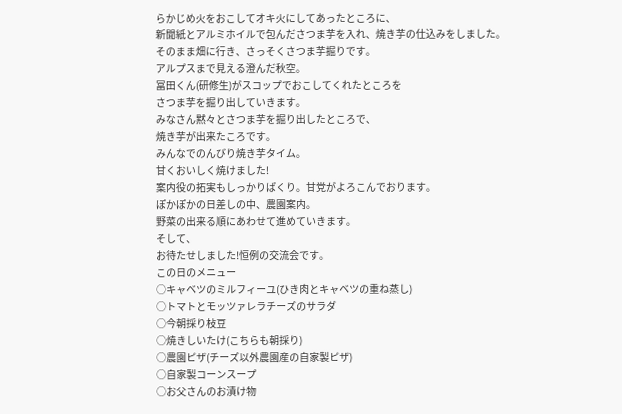らかじめ火をおこしてオキ火にしてあったところに、
新聞紙とアルミホイルで包んださつま芋を入れ、焼き芋の仕込みをしました。
そのまま畑に行き、さっそくさつま芋掘りです。
アルプスまで見える澄んだ秋空。
冨田くん(研修生)がスコップでおこしてくれたところを
さつま芋を掘り出していきます。
みなさん黙々とさつま芋を掘り出したところで、
焼き芋が出来たころです。
みんなでのんびり焼き芋タイム。
甘くおいしく焼けました!
案内役の拓実もしっかりぱくり。甘党がよろこんでおります。
ぽかぽかの日差しの中、農園案内。
野菜の出来る順にあわせて進めていきます。
そして、
お待たせしました!恒例の交流会です。
この日のメニュー
○キャベツのミルフィーユ(ひき肉とキャベツの重ね蒸し)
○トマトとモッツァレラチーズのサラダ
○今朝採り枝豆
○焼きしいたけ(こちらも朝採り)
○農園ピザ(チーズ以外農園産の自家製ピザ)
○自家製コーンスープ
○お父さんのお漬け物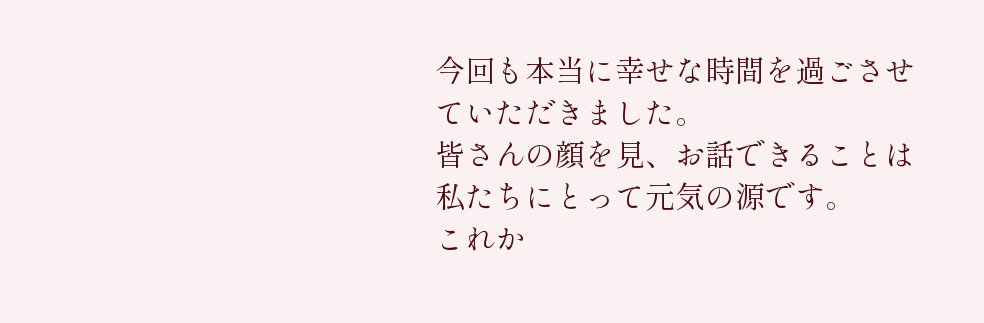今回も本当に幸せな時間を過ごさせていただきました。
皆さんの顔を見、お話できることは私たちにとって元気の源です。
これか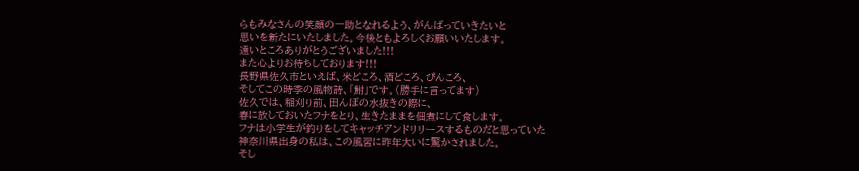らもみなさんの笑顔の一助となれるよう、がんばっていきたいと
思いを新たにいたしました。今後ともよろしくお願いいたします。
遠いところありがとうございました!!!
また心よりお待ちしております!!!
長野県佐久市といえば、米どころ、酒どころ、ぴんころ、
そしてこの時季の風物詩、「鮒」です。(勝手に言ってます)
佐久では、稲刈り前、田んぼの水抜きの際に、
春に放しておいたフナをとり、生きたままを佃煮にして食します。
フナは小学生が釣りをしてキャッチアンドリリースするものだと思っていた
神奈川県出身の私は、この風習に昨年大いに驚かされました。
そし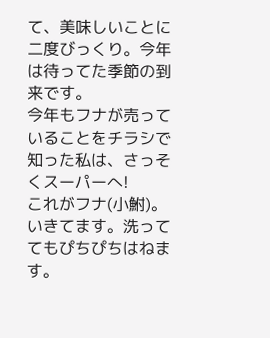て、美味しいことに二度びっくり。今年は待ってた季節の到来です。
今年もフナが売っていることをチラシで知った私は、さっそくスーパーへ!
これがフナ(小鮒)。いきてます。洗っててもぴちぴちはねます。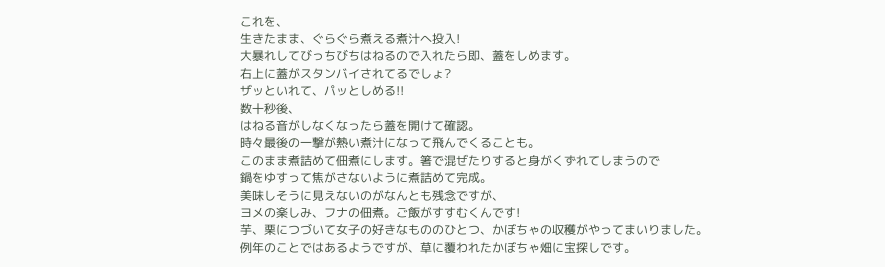これを、
生きたまま、ぐらぐら煮える煮汁へ投入!
大暴れしてびっちびちはねるので入れたら即、蓋をしめます。
右上に蓋がスタンバイされてるでしょ?
ザッといれて、パッとしめる!!
数十秒後、
はねる音がしなくなったら蓋を開けて確認。
時々最後の一撃が熱い煮汁になって飛んでくることも。
このまま煮詰めて佃煮にします。箸で混ぜたりすると身がくずれてしまうので
鍋をゆすって焦がさないように煮詰めて完成。
美味しそうに見えないのがなんとも残念ですが、
ヨメの楽しみ、フナの佃煮。ご飯がすすむくんです!
芋、栗につづいて女子の好きなもののひとつ、かぼちゃの収穫がやってまいりました。
例年のことではあるようですが、草に覆われたかぼちゃ畑に宝探しです。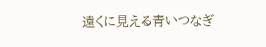遠くに見える青いつなぎ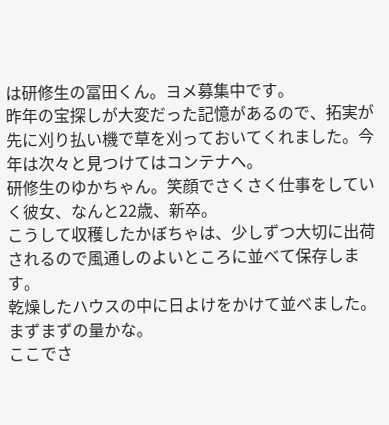は研修生の冨田くん。ヨメ募集中です。
昨年の宝探しが大変だった記憶があるので、拓実が先に刈り払い機で草を刈っておいてくれました。今年は次々と見つけてはコンテナへ。
研修生のゆかちゃん。笑顔でさくさく仕事をしていく彼女、なんと22歳、新卒。
こうして収穫したかぼちゃは、少しずつ大切に出荷されるので風通しのよいところに並べて保存します。
乾燥したハウスの中に日よけをかけて並べました。まずまずの量かな。
ここでさ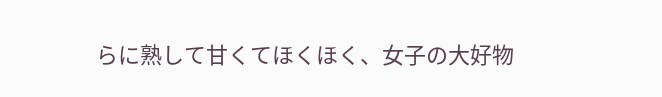らに熟して甘くてほくほく、女子の大好物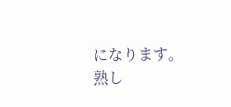になります。
熟し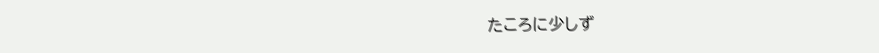たころに少しず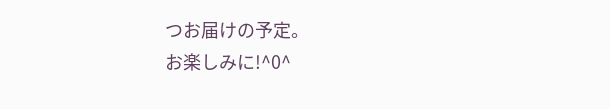つお届けの予定。
お楽しみに!^0^